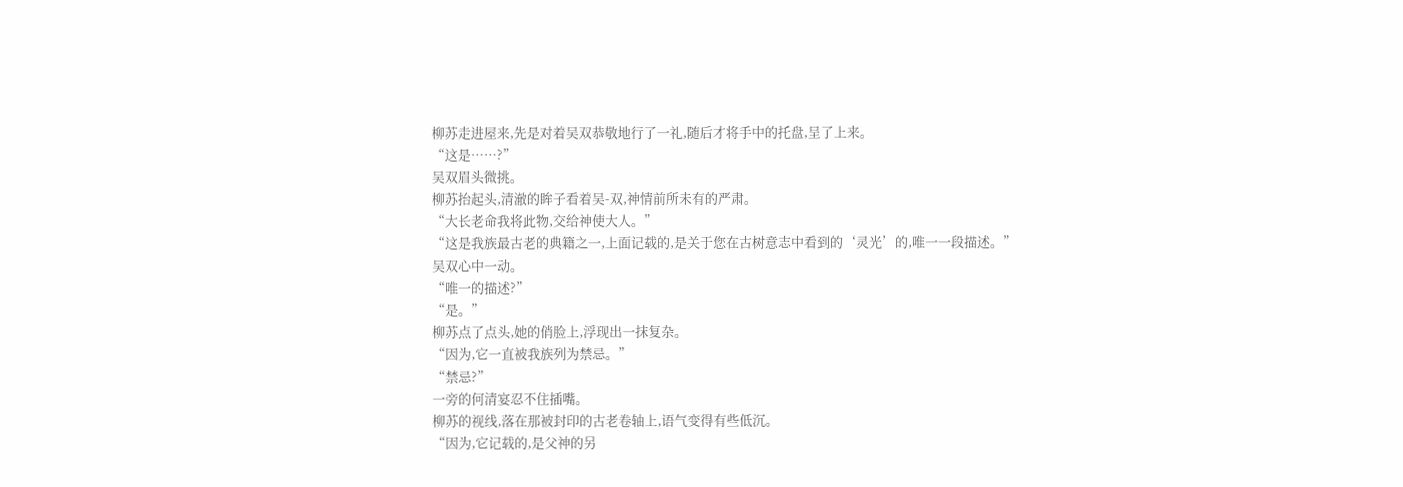柳苏走进屋来,先是对着吴双恭敬地行了一礼,随后才将手中的托盘,呈了上来。
“这是……?”
吴双眉头微挑。
柳苏抬起头,清澈的眸子看着吴-双,神情前所未有的严肃。
“大长老命我将此物,交给神使大人。”
“这是我族最古老的典籍之一,上面记载的,是关于您在古树意志中看到的‘灵光’的,唯一一段描述。”
吴双心中一动。
“唯一的描述?”
“是。”
柳苏点了点头,她的俏脸上,浮现出一抹复杂。
“因为,它一直被我族列为禁忌。”
“禁忌?”
一旁的何清宴忍不住插嘴。
柳苏的视线,落在那被封印的古老卷轴上,语气变得有些低沉。
“因为,它记载的,是父神的另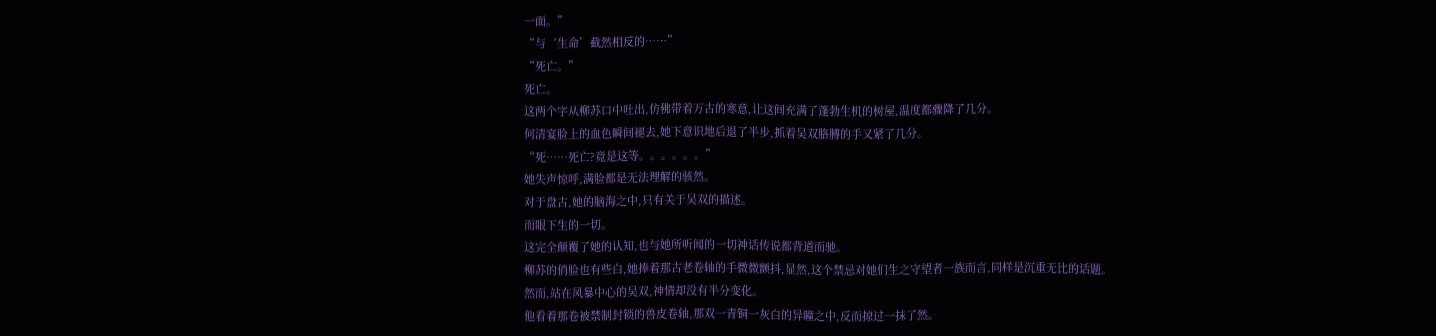一面。”
“与‘生命’截然相反的……”
“死亡。”
死亡。
这两个字从柳苏口中吐出,仿佛带着万古的寒意,让这间充满了蓬勃生机的树屋,温度都骤降了几分。
何清宴脸上的血色瞬间褪去,她下意识地后退了半步,抓着吴双胳膊的手又紧了几分。
“死……死亡?竟是这等。。。。。。”
她失声惊呼,满脸都是无法理解的骇然。
对于盘古,她的脑海之中,只有关于吴双的描述。
而眼下生的一切。
这完全颠覆了她的认知,也与她所听闻的一切神话传说都背道而驰。
柳苏的俏脸也有些白,她捧着那古老卷轴的手微微颤抖,显然,这个禁忌对她们生之守望者一族而言,同样是沉重无比的话题。
然而,站在风暴中心的吴双,神情却没有半分变化。
他看着那卷被禁制封锁的兽皮卷轴,那双一青铜一灰白的异瞳之中,反而掠过一抹了然。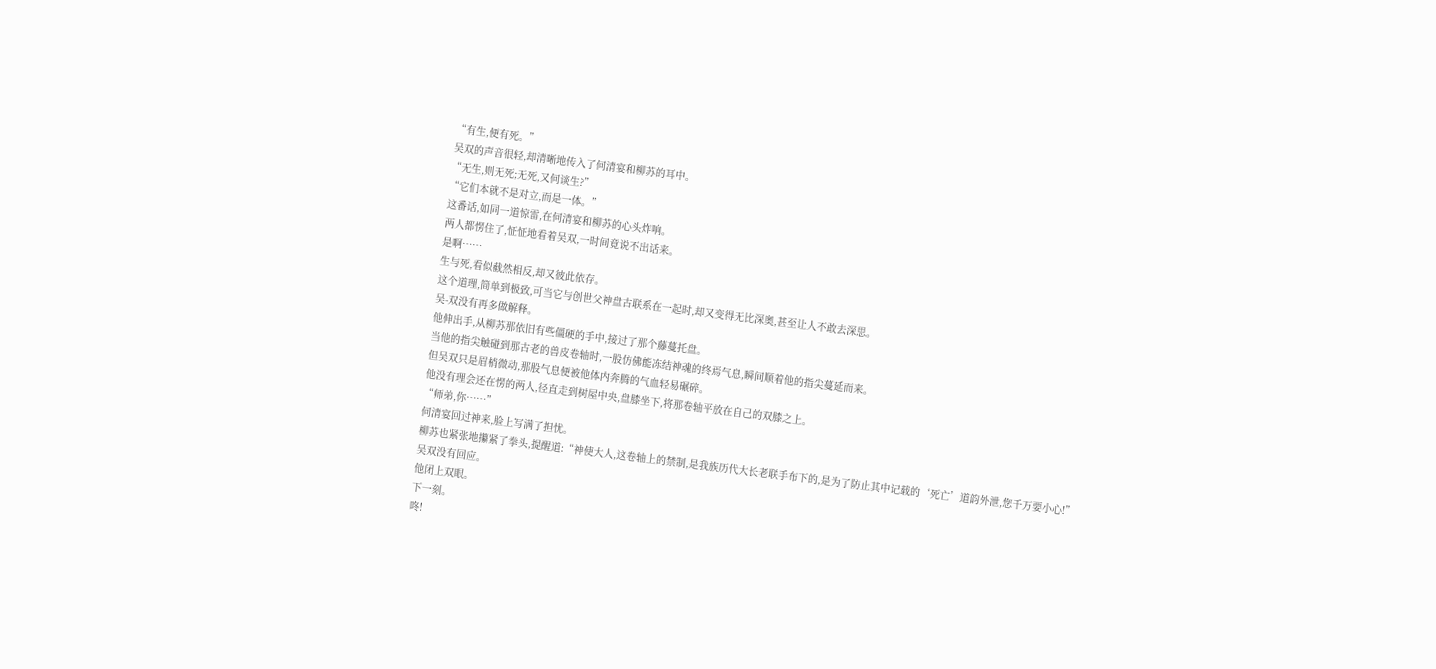“有生,便有死。”
吴双的声音很轻,却清晰地传入了何清宴和柳苏的耳中。
“无生,则无死;无死,又何谈生?”
“它们本就不是对立,而是一体。”
这番话,如同一道惊雷,在何清宴和柳苏的心头炸响。
两人都愣住了,怔怔地看着吴双,一时间竟说不出话来。
是啊……
生与死,看似截然相反,却又彼此依存。
这个道理,简单到极致,可当它与创世父神盘古联系在一起时,却又变得无比深奥,甚至让人不敢去深思。
吴-双没有再多做解释。
他伸出手,从柳苏那依旧有些僵硬的手中,接过了那个藤蔓托盘。
当他的指尖触碰到那古老的兽皮卷轴时,一股仿佛能冻结神魂的终焉气息,瞬间顺着他的指尖蔓延而来。
但吴双只是眉梢微动,那股气息便被他体内奔腾的气血轻易碾碎。
他没有理会还在愣的两人,径直走到树屋中央,盘膝坐下,将那卷轴平放在自己的双膝之上。
“师弟,你……”
何清宴回过神来,脸上写满了担忧。
柳苏也紧张地攥紧了拳头,提醒道:“神使大人,这卷轴上的禁制,是我族历代大长老联手布下的,是为了防止其中记载的‘死亡’道韵外泄,您千万要小心!”
吴双没有回应。
他闭上双眼。
下一刻。
咚!